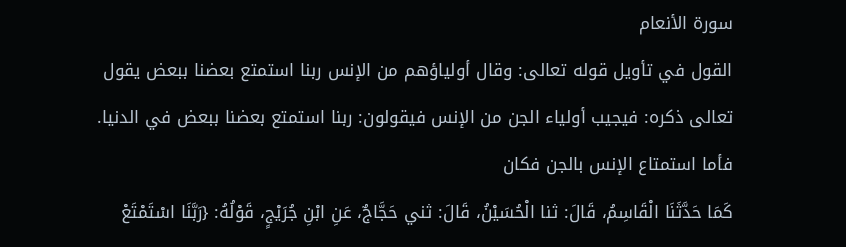سورة الأنعام
القول في تأويل قوله تعالى: وقال أولياؤهم من الإنس ربنا استمتع بعضنا ببعض يقول تعالى ذكره: فيجيب أولياء الجن من الإنس فيقولون: ربنا استمتع بعضنا ببعض في الدنيا. فأما استمتاع الإنس بالجن فكان
كَمَا حَدَّثَنَا الْقَاسِمُ، قَالَ: ثنا الْحُسَيْنُ، قَالَ: ثني حَجَّاجٌ، عَنِ ابْنِ جُرَيْجٍ، قَوْلُهُ: {رَبَّنَا اسْتَمْتَعْ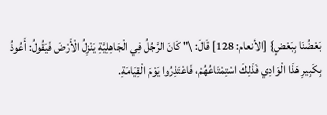بَعْضُنَا بِبَعْضٍ} [الأنعام: 128] قَالَ: \" كَانَ الرَّجُلُ فِي الْجَاهِلِيَّةِ يَنْزِلُ الْأَرْضَ فَيَقُولُ: أَعُوذُ بِكَبِيرِ هَذَا الْوَادِي فَذَلِكَ اسْتِمْتَاعُهُمْ، فَاعْتَذِرُوا يَوْمَ الْقِيَامَةِ.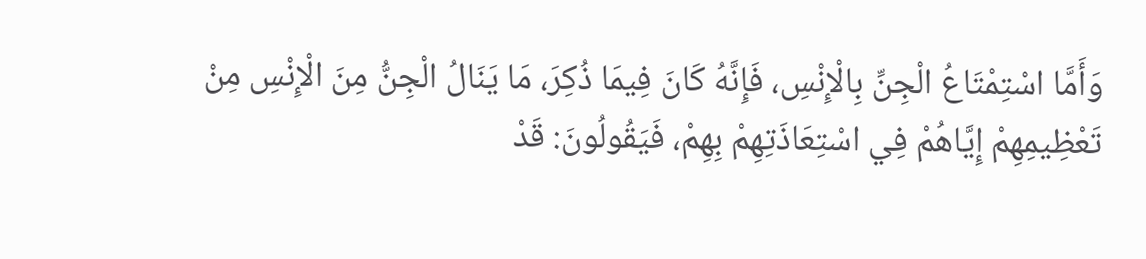وَأَمَّا اسْتِمْتَاعُ الْجِنِّ بِالْإِنْسِ، فَإِنَّهُ كَانَ فِيمَا ذُكِرَ، مَا يَنَالُ الْجِنُّ مِنَ الْإِنْسِ مِنْ تَعْظِيمِهِمْ إِيَّاهُمْ فِي اسْتِعَاذَتِهِمْ بِهِمْ، فَيَقُولُونَ: قَدْ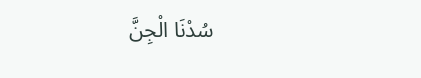سُدْنَا الْجِنَّ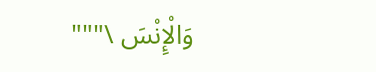وَالْإِنْسَ \"""